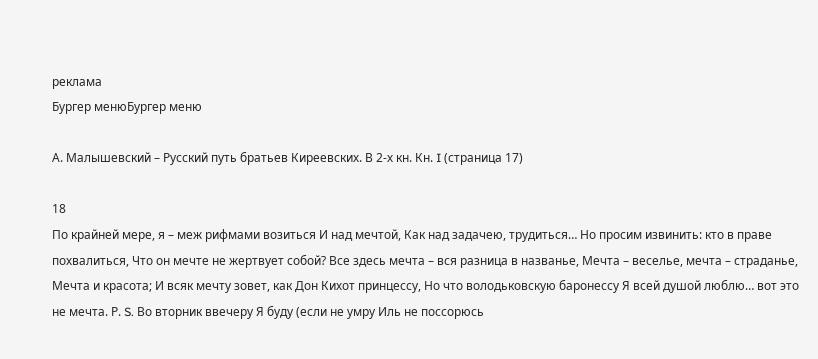реклама
Бургер менюБургер меню

А. Малышевский – Русский путь братьев Киреевских. В 2-х кн. Кн. I (страница 17)

18
По крайней мере, я – меж рифмами возиться И над мечтой, Как над задачею, трудиться… Но просим извинить: кто в праве похвалиться, Что он мечте не жертвует собой? Все здесь мечта – вся разница в названье, Мечта – веселье, мечта – страданье, Мечта и красота; И всяк мечту зовет, как Дон Кихот принцессу, Но что володьковскую баронессу Я всей душой люблю… вот это не мечта. Р. S. Во вторник ввечеру Я буду (если не умру Иль не поссорюсь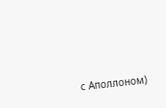с Аполлоном)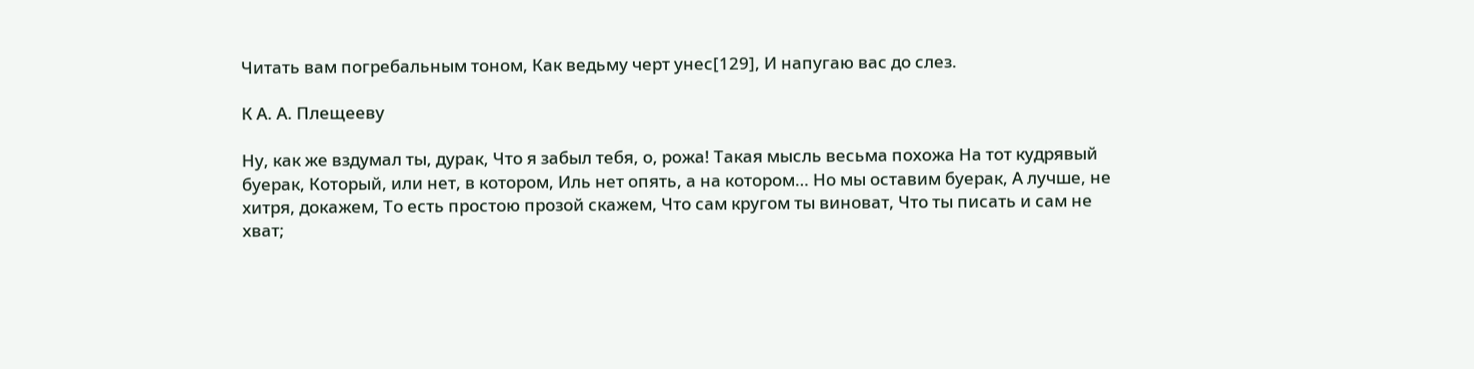Читать вам погребальным тоном, Как ведьму черт унес[129], И напугаю вас до слез.

К А. А. Плещееву

Ну, как же вздумал ты, дурак, Что я забыл тебя, о, рожа! Такая мысль весьма похожа На тот кудрявый буерак, Который, или нет, в котором, Иль нет опять, а на котором… Но мы оставим буерак, А лучше, не хитря, докажем, То есть простою прозой скажем, Что сам кругом ты виноват, Что ты писать и сам не хват;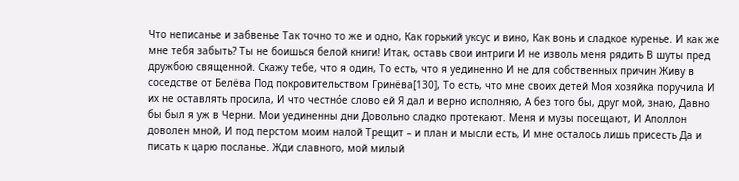Что неписанье и забвенье Так точно то же и одно, Как горький уксус и вино, Как вонь и сладкое куренье. И как же мне тебя забыть? Ты не боишься белой книги! Итак, оставь свои интриги И не изволь меня рядить В шуты пред дружбою священной. Скажу тебе, что я один, То есть, что я уединенно И не для собственных причин Живу в соседстве от Белёва Под покровительством Гринёва[130], То есть, что мне своих детей Моя хозяйка поручила И их не оставлять просила, И что честно́е слово ей Я дал и верно исполняю, А без того бы, друг мой, знаю, Давно бы был я уж в Черни. Мои уединенны дни Довольно сладко протекают. Меня и музы посещают, И Аполлон доволен мной, И под перстом моим налой Трещит – и план и мысли есть, И мне осталось лишь присесть Да и писать к царю посланье. Жди славного, мой милый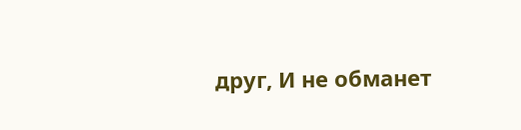друг, И не обманет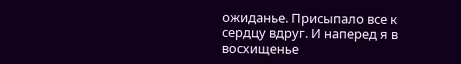ожиданье. Присыпало все к сердцу вдруг. И наперед я в восхищенье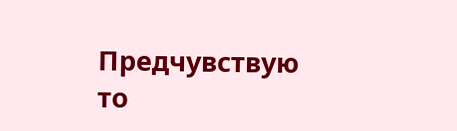Предчувствую то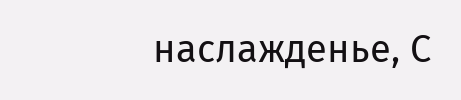наслажденье, С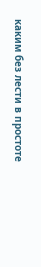каким без лести в простоте